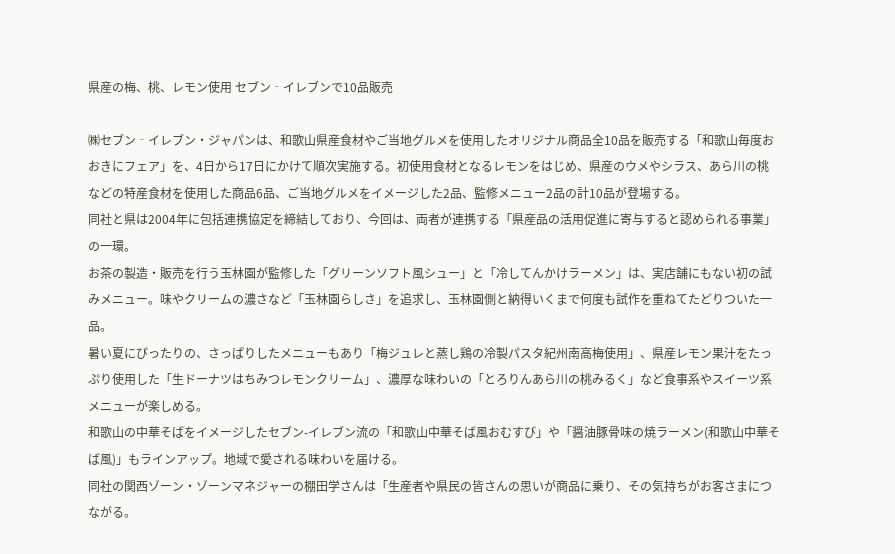県産の梅、桃、レモン使用 セブン‐イレブンで10品販売

㈱セブン‐イレブン・ジャパンは、和歌山県産食材やご当地グルメを使用したオリジナル商品全10品を販売する「和歌山毎度おおきにフェア」を、4日から17日にかけて順次実施する。初使用食材となるレモンをはじめ、県産のウメやシラス、あら川の桃などの特産食材を使用した商品6品、ご当地グルメをイメージした2品、監修メニュー2品の計10品が登場する。
同社と県は2004年に包括連携協定を締結しており、今回は、両者が連携する「県産品の活用促進に寄与すると認められる事業」の一環。
お茶の製造・販売を行う玉林園が監修した「グリーンソフト風シュー」と「冷してんかけラーメン」は、実店舗にもない初の試みメニュー。味やクリームの濃さなど「玉林園らしさ」を追求し、玉林園側と納得いくまで何度も試作を重ねてたどりついた一品。
暑い夏にぴったりの、さっぱりしたメニューもあり「梅ジュレと蒸し鶏の冷製パスタ紀州南高梅使用」、県産レモン果汁をたっぷり使用した「生ドーナツはちみつレモンクリーム」、濃厚な味わいの「とろりんあら川の桃みるく」など食事系やスイーツ系メニューが楽しめる。
和歌山の中華そばをイメージしたセブン-イレブン流の「和歌山中華そば風おむすび」や「醤油豚骨味の焼ラーメン(和歌山中華そば風)」もラインアップ。地域で愛される味わいを届ける。
同社の関西ゾーン・ゾーンマネジャーの棚田学さんは「生産者や県民の皆さんの思いが商品に乗り、その気持ちがお客さまにつながる。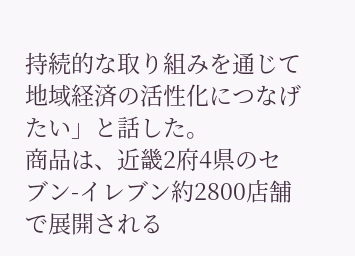持続的な取り組みを通じて地域経済の活性化につなげたい」と話した。
商品は、近畿2府4県のセブン-イレブン約2800店舗で展開される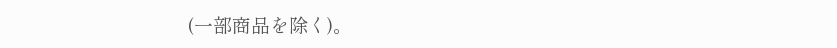(一部商品を除く)。